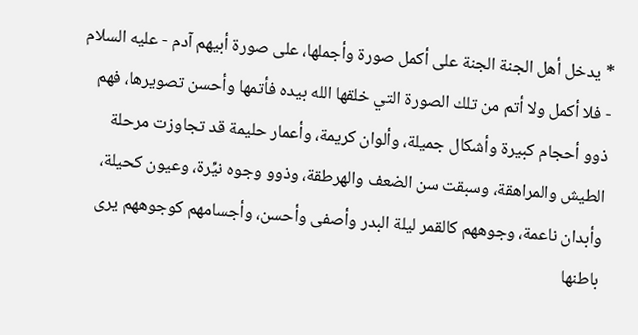* يدخل أهل الجنة الجنة على أكمل صورة وأجملها، على صورة أبيهم آدم - عليه السلام - فلا أكمل ولا أتم من تلك الصورة التي خلقها الله بيده فأتمها وأحسن تصويرها، فهم ذوو أحجام كبيرة وأشكال جميلة، وألوان كريمة، وأعمار حليمة قد تجاوزت مرحلة الطيش والمراهقة، وسبقت سن الضعف والهرطقة، وذوو وجوه نيِّرة، وعيون كحيلة، وأبدان ناعمة، وجوههم كالقمر ليلة البدر وأصفى وأحسن، وأجسامهم كوجوههم يرى باطنها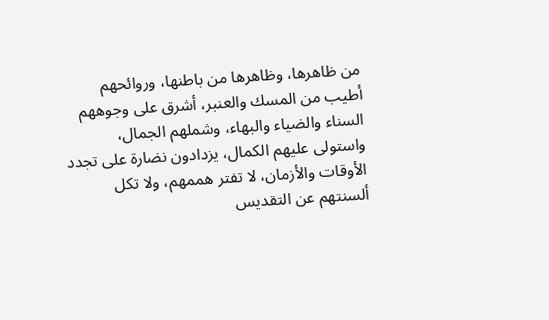من ظاهرها، وظاهرها من باطنها، وروائحهم أطيب من المسك والعنبر، أشرق على وجوههم السناء والضياء والبهاء، وشملهم الجمال، واستولى عليهم الكمال، يزدادون نضارة على تجدد الأوقات والأزمان، لا تفتر هممهم، ولا تكل ألسنتهم عن التقديس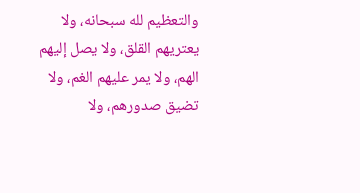والتعظيم لله سبحانه، ولا يعتريهم القلق، ولا يصل إليهم الهم، ولا يمر عليهم الغم، ولا تضيق صدورهم، ولا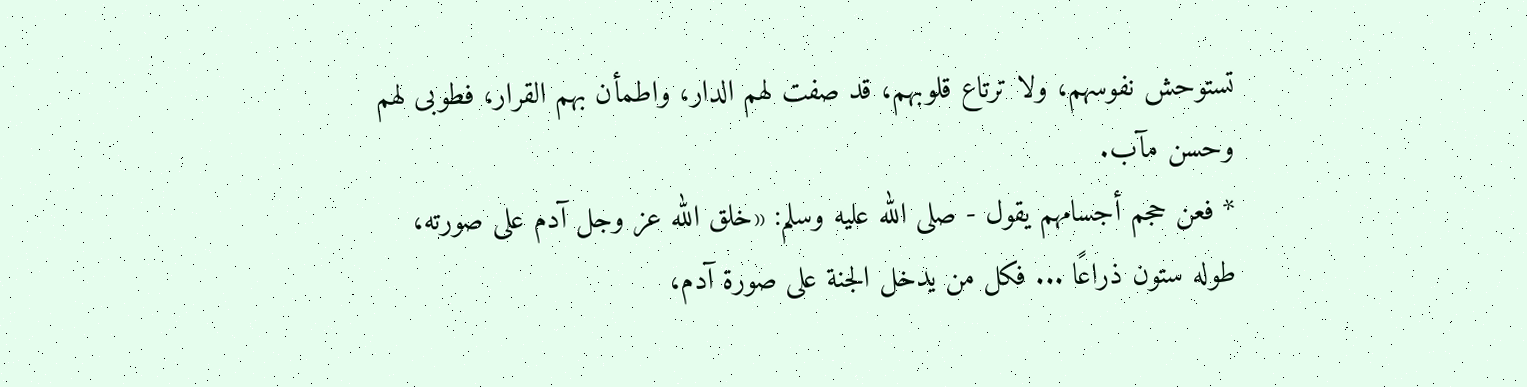تستوحش نفوسهم، ولا ترتاع قلوبهم، قد صفت لهم الدار، واطمأن بهم القرار، فطوبى لهم وحسن مآب.
* فعن حجم أجسامهم يقول - صلى الله عليه وسلم: «خلق الله عز وجل آدم على صورته، طوله ستون ذراعًا ... فكل من يدخل الجنة على صورة آدم،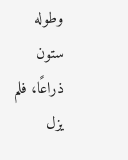وطوله ستون ذراعًا، فلم يزل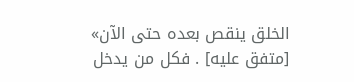الخلق ينقص بعده حتى الآن» [متفق عليه] . فكل من يدخل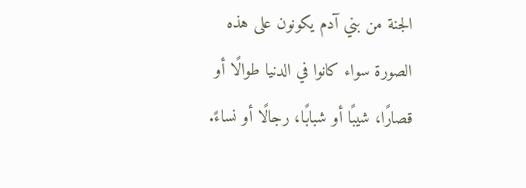الجنة من بني آدم يكونون على هذه الصورة سواء كانوا في الدنيا طوالًا أو قصارًا، شيبًا أو شبابًا، رجالًا أو نساءً.